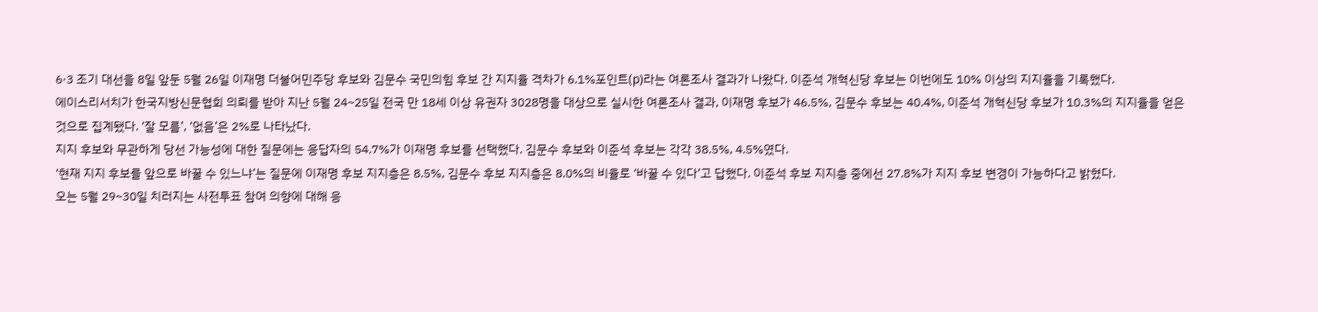6·3 조기 대선을 8일 앞둔 5월 26일 이재명 더불어민주당 후보와 김문수 국민의힘 후보 간 지지율 격차가 6.1%포인트(p)라는 여론조사 결과가 나왔다. 이준석 개혁신당 후보는 이번에도 10% 이상의 지지율을 기록했다.
에이스리서치가 한국지방신문협회 의뢰를 받아 지난 5월 24~25일 전국 만 18세 이상 유권자 3028명을 대상으로 실시한 여론조사 결과, 이재명 후보가 46.5%, 김문수 후보는 40.4%, 이준석 개혁신당 후보가 10.3%의 지지율을 얻은 것으로 집계됐다. ‘잘 모름’, ‘없음’은 2%로 나타났다.
지지 후보와 무관하게 당선 가능성에 대한 질문에는 응답자의 54.7%가 이재명 후보를 선택했다. 김문수 후보와 이준석 후보는 각각 38.5%, 4.5%였다.
‘현재 지지 후보를 앞으로 바꿀 수 있느냐’는 질문에 이재명 후보 지지층은 8.5%, 김문수 후보 지지층은 8.0%의 비율로 ‘바꿀 수 있다’고 답했다. 이준석 후보 지지층 중에선 27.8%가 지지 후보 변경이 가능하다고 밝혔다.
오는 5월 29~30일 치러지는 사전투표 참여 의향에 대해 응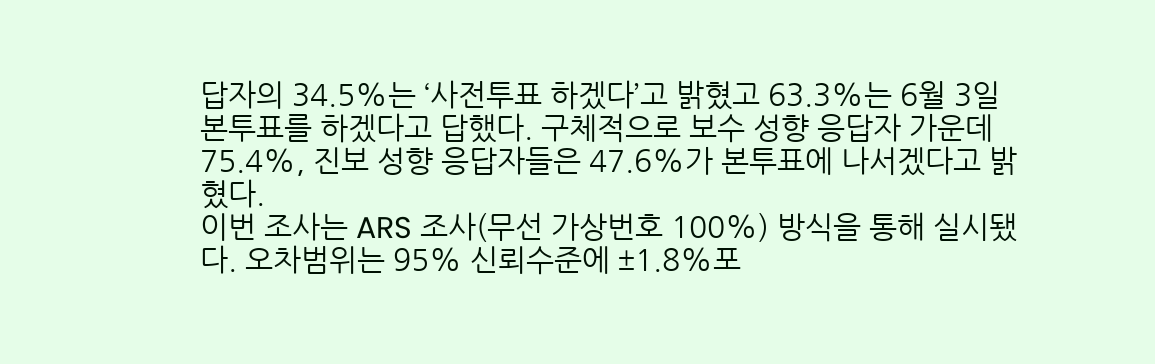답자의 34.5%는 ‘사전투표 하겠다’고 밝혔고 63.3%는 6월 3일 본투표를 하겠다고 답했다. 구체적으로 보수 성향 응답자 가운데 75.4%, 진보 성향 응답자들은 47.6%가 본투표에 나서겠다고 밝혔다.
이번 조사는 ARS 조사(무선 가상번호 100%) 방식을 통해 실시됐다. 오차범위는 95% 신뢰수준에 ±1.8%포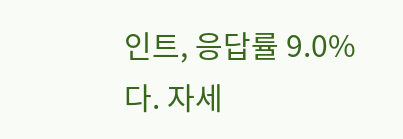인트, 응답률 9.0%다. 자세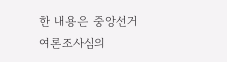한 내용은 중앙선거여론조사심의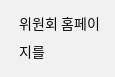위원회 홈페이지를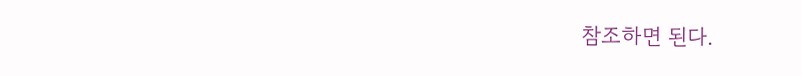참조하면 된다.